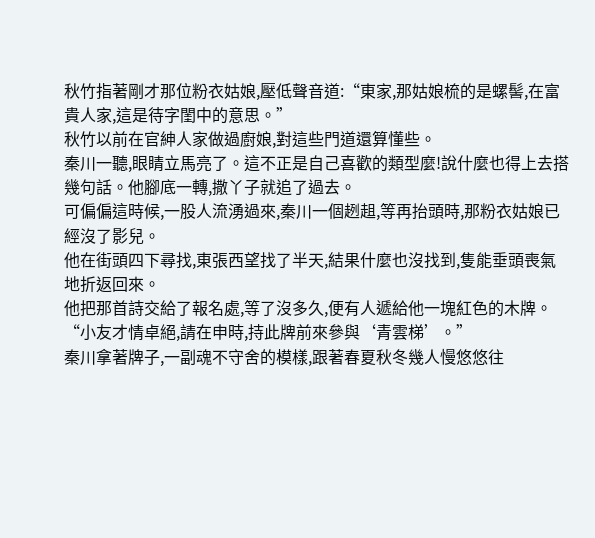秋竹指著剛才那位粉衣姑娘,壓低聲音道:“東家,那姑娘梳的是螺髻,在富貴人家,這是待字閨中的意思。”
秋竹以前在官紳人家做過廚娘,對這些門道還算懂些。
秦川一聽,眼睛立馬亮了。這不正是自己喜歡的類型麼!說什麼也得上去搭幾句話。他腳底一轉,撒丫子就追了過去。
可偏偏這時候,一股人流湧過來,秦川一個趔趄,等再抬頭時,那粉衣姑娘已經沒了影兒。
他在街頭四下尋找,東張西望找了半天,結果什麼也沒找到,隻能垂頭喪氣地折返回來。
他把那首詩交給了報名處,等了沒多久,便有人遞給他一塊紅色的木牌。
“小友才情卓絕,請在申時,持此牌前來參與‘青雲梯’。”
秦川拿著牌子,一副魂不守舍的模樣,跟著春夏秋冬幾人慢悠悠往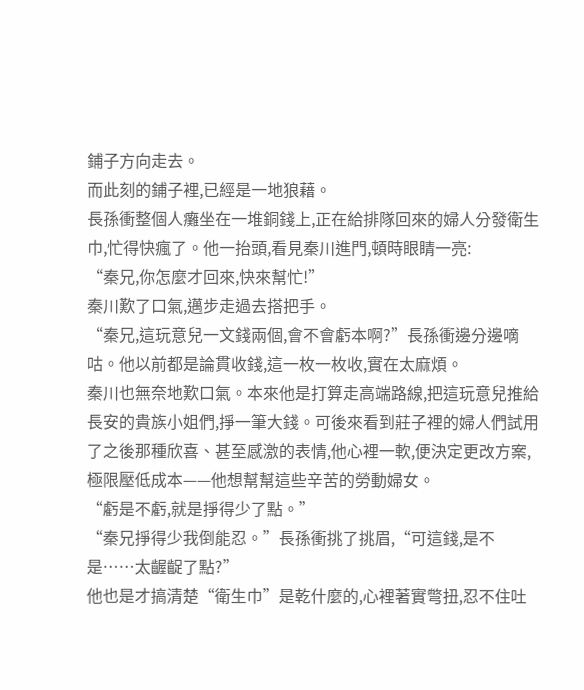鋪子方向走去。
而此刻的鋪子裡,已經是一地狼藉。
長孫衝整個人癱坐在一堆銅錢上,正在給排隊回來的婦人分發衛生巾,忙得快瘋了。他一抬頭,看見秦川進門,頓時眼睛一亮:
“秦兄,你怎麼才回來,快來幫忙!”
秦川歎了口氣,邁步走過去搭把手。
“秦兄,這玩意兒一文錢兩個,會不會虧本啊?”長孫衝邊分邊嘀咕。他以前都是論貫收錢,這一枚一枚收,實在太麻煩。
秦川也無奈地歎口氣。本來他是打算走高端路線,把這玩意兒推給長安的貴族小姐們,掙一筆大錢。可後來看到莊子裡的婦人們試用了之後那種欣喜、甚至感激的表情,他心裡一軟,便決定更改方案,極限壓低成本——他想幫幫這些辛苦的勞動婦女。
“虧是不虧,就是掙得少了點。”
“秦兄掙得少我倒能忍。”長孫衝挑了挑眉,“可這錢,是不是……太齷齪了點?”
他也是才搞清楚“衛生巾”是乾什麼的,心裡著實彆扭,忍不住吐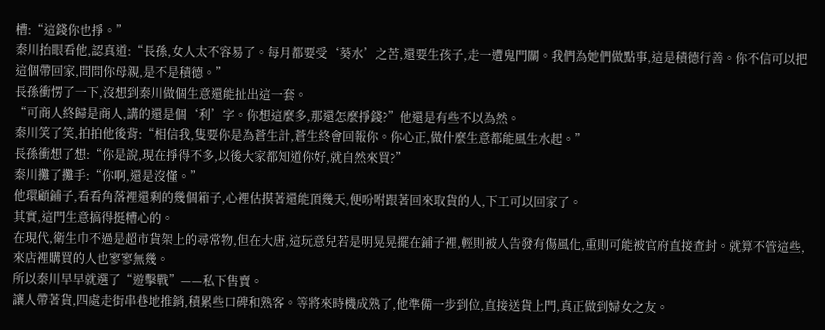槽:“這錢你也掙。”
秦川抬眼看他,認真道:“長孫,女人太不容易了。每月都要受‘葵水’之苦,還要生孩子,走一遭鬼門關。我們為她們做點事,這是積德行善。你不信可以把這個帶回家,問問你母親,是不是積德。”
長孫衝愣了一下,沒想到秦川做個生意還能扯出這一套。
“可商人終歸是商人,講的還是個‘利’字。你想這麼多,那還怎麼掙錢?”他還是有些不以為然。
秦川笑了笑,拍拍他後背:“相信我,隻要你是為蒼生計,蒼生終會回報你。你心正,做什麼生意都能風生水起。”
長孫衝想了想:“你是說,現在掙得不多,以後大家都知道你好,就自然來買?”
秦川攤了攤手:“你啊,還是沒懂。”
他環顧鋪子,看看角落裡還剩的幾個箱子,心裡估摸著還能頂幾天,便吩咐跟著回來取貨的人,下工可以回家了。
其實,這門生意搞得挺糟心的。
在現代,衛生巾不過是超市貨架上的尋常物,但在大唐,這玩意兒若是明晃晃擺在鋪子裡,輕則被人告發有傷風化,重則可能被官府直接查封。就算不管這些,來店裡購買的人也寥寥無幾。
所以秦川早早就選了“遊擊戰”——私下售賣。
讓人帶著貨,四處走街串巷地推銷,積累些口碑和熟客。等將來時機成熟了,他準備一步到位,直接送貨上門,真正做到婦女之友。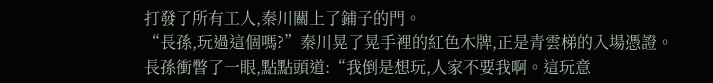打發了所有工人,秦川關上了鋪子的門。
“長孫,玩過這個嗎?”秦川晃了晃手裡的紅色木牌,正是青雲梯的入場憑證。
長孫衝瞥了一眼,點點頭道:“我倒是想玩,人家不要我啊。這玩意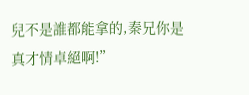兒不是誰都能拿的,秦兄你是真才情卓絕啊!”